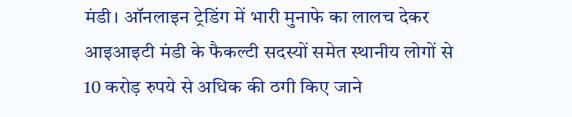मंडी। ऑनलाइन ट्रेडिंग में भारी मुनाफे का लालच देकर आइआइटी मंडी के फैकल्टी सदस्यों समेत स्थानीय लोगों से 10 करोड़ रुपये से अधिक की ठगी किए जाने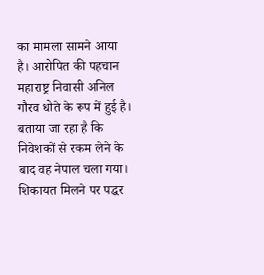का मामला सामने आया है। आरोपित की पहचान महाराष्ट्र निवासी अनिल गौरव धोते के रूप में हुई है। बताया जा रहा है कि निवेशकों से रकम लेने के बाद वह नेपाल चला गया। शिकायत मिलने पर पद्धर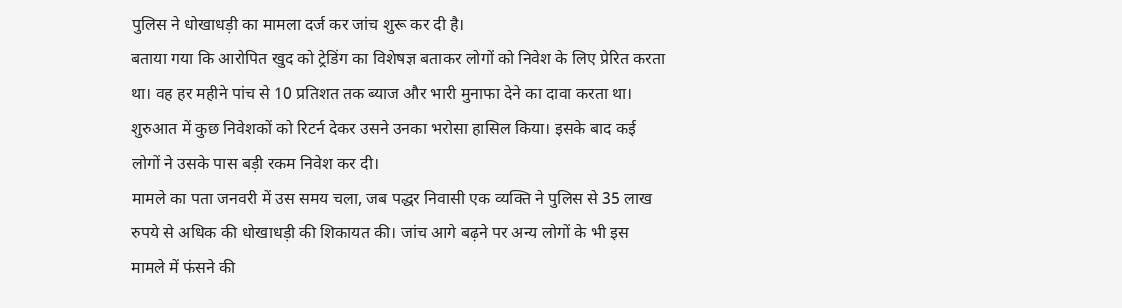पुलिस ने धोखाधड़ी का मामला दर्ज कर जांच शुरू कर दी है।
बताया गया कि आरोपित खुद को ट्रेडिंग का विशेषज्ञ बताकर लोगों को निवेश के लिए प्रेरित करता था। वह हर महीने पांच से 10 प्रतिशत तक ब्याज और भारी मुनाफा देने का दावा करता था। शुरुआत में कुछ निवेशकों को रिटर्न देकर उसने उनका भरोसा हासिल किया। इसके बाद कई लोगों ने उसके पास बड़ी रकम निवेश कर दी।
मामले का पता जनवरी में उस समय चला, जब पद्धर निवासी एक व्यक्ति ने पुलिस से 35 लाख रुपये से अधिक की धोखाधड़ी की शिकायत की। जांच आगे बढ़ने पर अन्य लोगों के भी इस मामले में फंसने की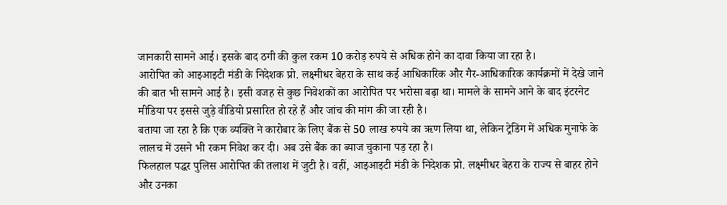जानकारी सामने आई। इसके बाद ठगी की कुल रकम 10 करोड़ रुपये से अधिक होने का दावा किया जा रहा है।
आरोपित को आइआइटी मंडी के निदेशक प्रो. लक्ष्मीधर बेहरा के साथ कई आधिकारिक और गैर-आधिकारिक कार्यक्रमों में देखे जाने की बात भी सामने आई है। इसी वजह से कुछ निवेशकों का आरोपित पर भरोसा बढ़ा था। मामले के सामने आने के बाद इंटरनेट मीडिया पर इससे जुड़े वीडियो प्रसारित हो रहे हैं और जांच की मांग की जा रही है।
बताया जा रहा है कि एक व्यक्ति ने कारोबार के लिए बैंक से 50 लाख रुपये का ऋण लिया था, लेकिन ट्रेडिंग में अधिक मुनाफे के लालच में उसने भी रकम निवेश कर दी। अब उसे बैंक का ब्याज चुकाना पड़ रहा है।
फिलहाल पद्धर पुलिस आरोपित की तलाश में जुटी है। वहीं, आइआइटी मंडी के निदेशक प्रो. लक्ष्मीधर बेहरा के राज्य से बाहर होने और उनका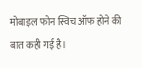मोबाइल फोन स्विच ऑफ होने की बात कही गई है।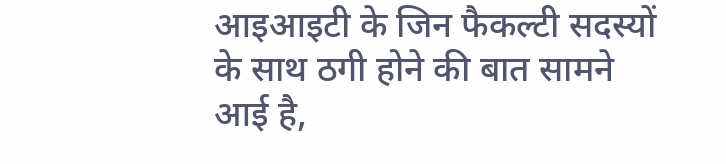आइआइटी के जिन फैकल्टी सदस्यों के साथ ठगी होने की बात सामने आई है,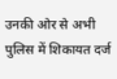उनकी ओर से अभी पुलिस में शिकायत दर्ज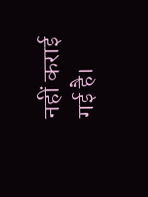नहीं कराई गई है।